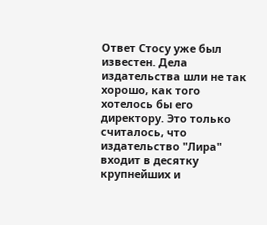Ответ Стосу уже был известен. Дела издательства шли не так хорошо, как того хотелось бы его директору. Это только считалось, что издательство "Лира" входит в десятку крупнейших и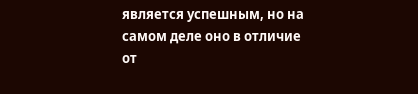является успешным, но на самом деле оно в отличие от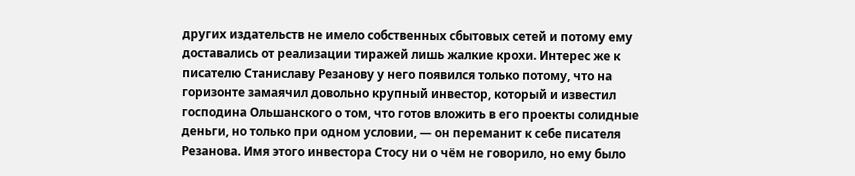других издательств не имело собственных сбытовых сетей и потому ему доставались от реализации тиражей лишь жалкие крохи. Интерес же к писателю Станиславу Резанову у него появился только потому, что на горизонте замаячил довольно крупный инвестор, который и известил господина Ольшанского о том, что готов вложить в его проекты солидные деньги, но только при одном условии, — он переманит к себе писателя Резанова. Имя этого инвестора Стосу ни о чём не говорило, но ему было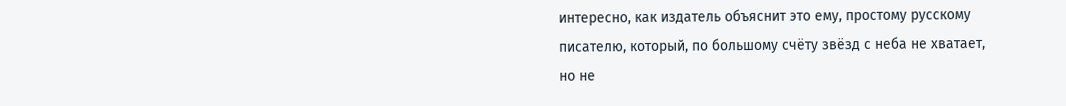интересно, как издатель объяснит это ему, простому русскому писателю, который, по большому счёту звёзд с неба не хватает, но не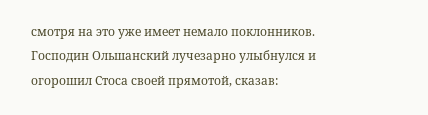смотря на это уже имеет немало поклонников. Господин Ольшанский лучезарно улыбнулся и огорошил Стоса своей прямотой, сказав: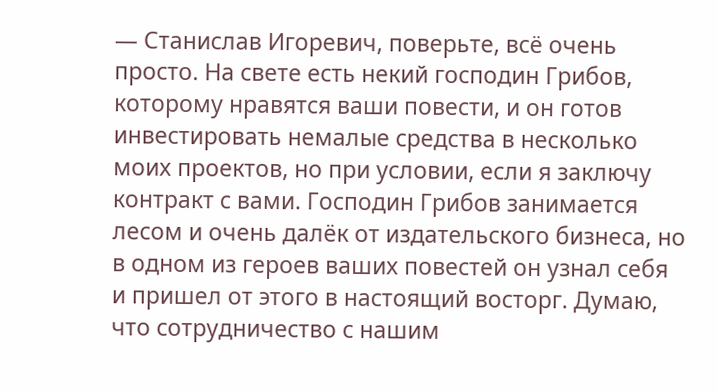— Станислав Игоревич, поверьте, всё очень просто. На свете есть некий господин Грибов, которому нравятся ваши повести, и он готов инвестировать немалые средства в несколько моих проектов, но при условии, если я заключу контракт с вами. Господин Грибов занимается лесом и очень далёк от издательского бизнеса, но в одном из героев ваших повестей он узнал себя и пришел от этого в настоящий восторг. Думаю, что сотрудничество с нашим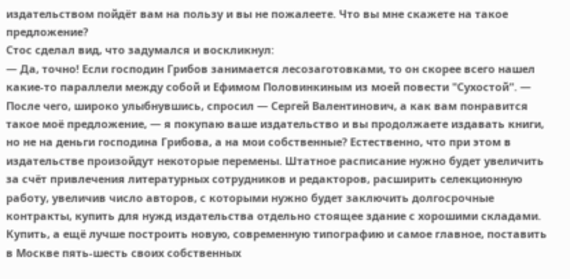издательством пойдёт вам на пользу и вы не пожалеете. Что вы мне скажете на такое предложение?
Стос сделал вид, что задумался и воскликнул:
— Да, точно! Если господин Грибов занимается лесозаготовками, то он скорее всего нашел какие-то параллели между собой и Ефимом Половинкиным из моей повести "Сухостой". — После чего, широко улыбнувшись, спросил — Сергей Валентинович, а как вам понравится такое моё предложение, — я покупаю ваше издательство и вы продолжаете издавать книги, но не на деньги господина Грибова, а на мои собственные? Естественно, что при этом в издательстве произойдут некоторые перемены. Штатное расписание нужно будет увеличить за счёт привлечения литературных сотрудников и редакторов, расширить селекционную работу, увеличив число авторов, с которыми нужно будет заключить долгосрочные контракты, купить для нужд издательства отдельно стоящее здание с хорошими складами. Купить, а ещё лучше построить новую, современную типографию и самое главное, поставить в Москве пять-шесть своих собственных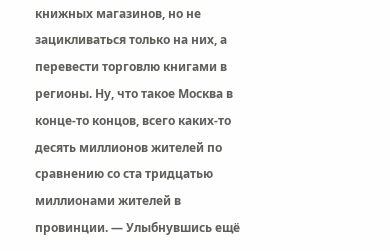книжных магазинов, но не зацикливаться только на них, а перевести торговлю книгами в регионы. Ну, что такое Москва в конце-то концов, всего каких-то десять миллионов жителей по сравнению со ста тридцатью миллионами жителей в провинции. — Улыбнувшись ещё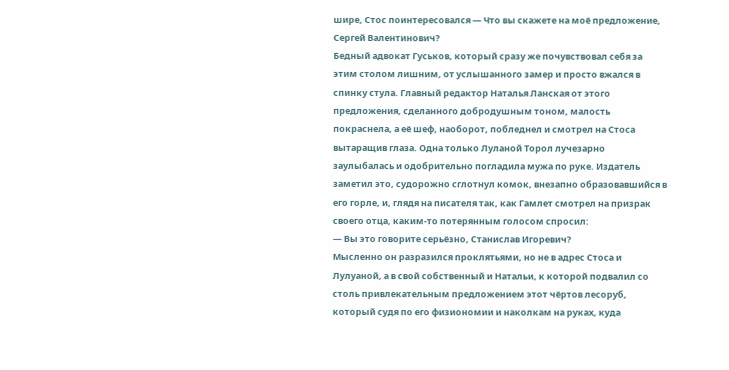шире, Стос поинтересовался — Что вы скажете на моё предложение, Сергей Валентинович?
Бедный адвокат Гуськов, который сразу же почувствовал себя за этим столом лишним, от услышанного замер и просто вжался в спинку стула. Главный редактор Наталья Ланская от этого предложения, сделанного добродушным тоном, малость покраснела, а её шеф, наоборот, побледнел и смотрел на Стоса вытаращив глаза. Одна только Луланой Торол лучезарно заулыбалась и одобрительно погладила мужа по руке. Издатель заметил это, судорожно сглотнул комок, внезапно образовавшийся в его горле, и, глядя на писателя так, как Гамлет смотрел на призрак своего отца, каким-то потерянным голосом спросил:
— Вы это говорите серьёзно, Станислав Игоревич?
Мысленно он разразился проклятьями, но не в адрес Стоса и Лулуаной, а в свой собственный и Натальи, к которой подвалил со столь привлекательным предложением этот чёртов лесоруб, который судя по его физиономии и наколкам на руках, куда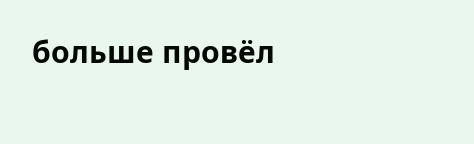больше провёл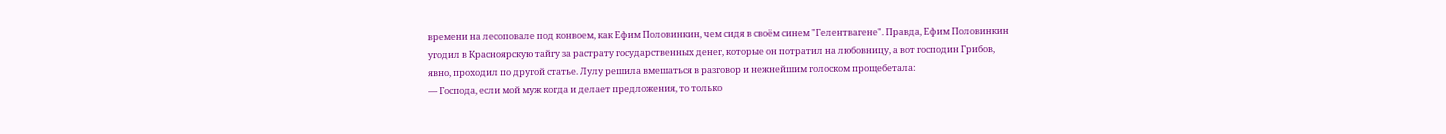времени на лесоповале под конвоем, как Ефим Половинкин, чем сидя в своём синем "Гелентвагене". Правда, Ефим Половинкин угодил в Красноярскую тайгу за растрату государственных денег, которые он потратил на любовницу, а вот господин Грибов, явно, проходил по другой статье. Лулу решила вмешаться в разговор и нежнейшим голоском прощебетала:
— Господа, если мой муж когда и делает предложения, то только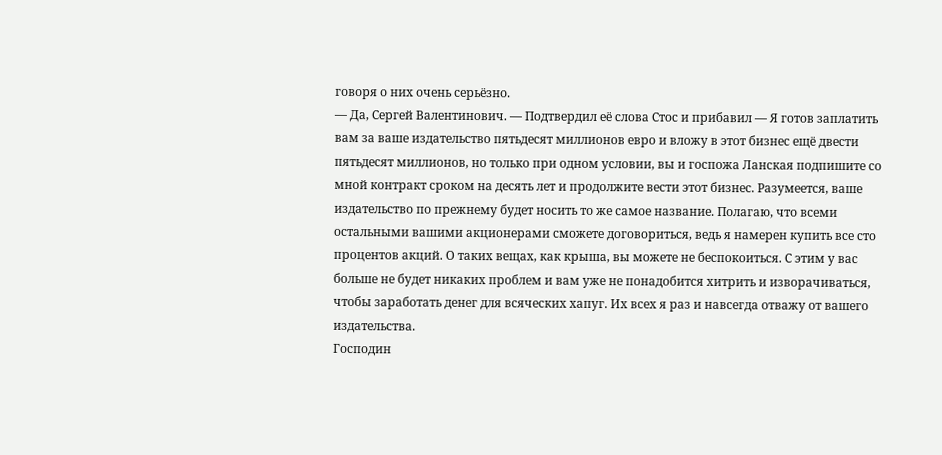говоря о них очень серьёзно.
— Да, Сергей Валентинович. — Подтвердил её слова Стос и прибавил — Я готов заплатить вам за ваше издательство пятьдесят миллионов евро и вложу в этот бизнес ещё двести пятьдесят миллионов, но только при одном условии, вы и госпожа Ланская подпишите со мной контракт сроком на десять лет и продолжите вести этот бизнес. Разумеется, ваше издательство по прежнему будет носить то же самое название. Полагаю, что всеми остальными вашими акционерами сможете договориться, ведь я намерен купить все сто процентов акций. О таких вещах, как крыша, вы можете не беспокоиться. С этим у вас больше не будет никаких проблем и вам уже не понадобится хитрить и изворачиваться, чтобы заработать денег для всяческих хапуг. Их всех я раз и навсегда отважу от вашего издательства.
Господин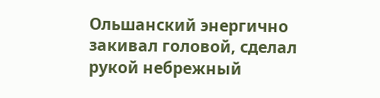Ольшанский энергично закивал головой, сделал рукой небрежный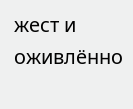жест и оживлённо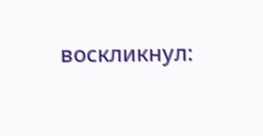воскликнул: